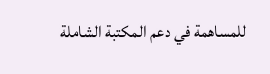للمساهمة في دعم المكتبة الشاملة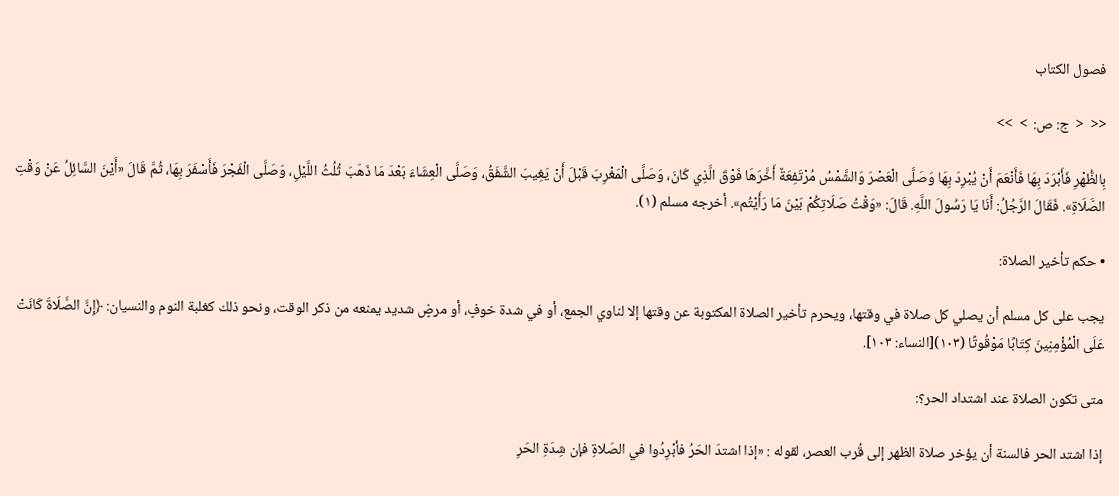فصول الكتاب

<<  <  ج: ص:  >  >>

بِالظُّهْرِ فَأَبْرَدَ بِهَا فَأَنْعَمَ أَنْ يُبْرِدَ بِهَا وَصَلَّى الْعَصْرَ وَالشَّمْسُ مُرْتَفِعَةٌ أَخَّرَهَا فَوْقَ الَّذِي كَانَ، وَصَلَّى الْمَغْرِبَ قَبْلَ أَنْ يَغِيبَ الشَّفَقُ، وَصَلَّى الْعِشَاءَ بَعْدَ مَا ذَهَبَ ثُلُثُ اللَّيْلِ، وَصَلَّى الْفَجْرَ فَأَسْفَرَ بِهَا، ثُمَّ قَالَ «أَيْنَ السَّائِلُ عَنْ وَقْتِ الصَّلَاةِ». فَقَالَ الرَّجُلُ: أَنَا يَا رَسُولَ اللَّهِ. قَالَ: «وَقْتُ صَلَاتِكُمْ بَيْنَ مَا رَأَيْتُم». أخرجه مسلم (١).

• حكم تأخير الصلاة:

يجب على كل مسلم أن يصلي كل صلاة في وقتها، ويحرم تأخير الصلاة المكتوبة عن وقتها إلا لناوي الجمع، أو في شدة خوفٍ، أو مرضٍ شديد يمنعه من ذكر الوقت، ونحو ذلك كغلبة النوم والنسيان: ﴿إِنَّ الصَّلَاةَ كَانَتْ عَلَى الْمُؤْمِنِينَ كِتَابًا مَوْقُوتًا (١٠٣)[النساء: ١٠٣].

متى تكون الصلاة عند اشتداد الحر؟:

إذا اشتد الحر فالسنة أن يؤخر صلاة الظهر إلى قُرب العصر، لقوله : «إذا اشتدَ الحَرُ فأبْرِدُوا في الصَلاةِ فإن شِدَةِ الحَرِ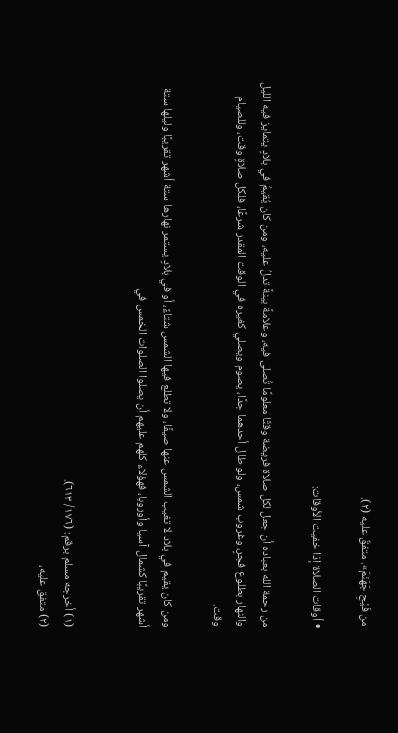من فَيْحِ جَهَنَمَ». متفقٌ عليه (٢).

• أوقات الصلاة إذا خفيت الأوقات:

من رحمة الله بعباده أن جعل لكل صلاة فريضة وقتًا معلومًا تُصلى فيه، وعلامةً بينةً تدلُ عليه، ومن كان يُقيمُ في بلادٍ يتمايز فيه الليل والنهار بطلوع فجرٍ، وغروب شمس، ولو طال أحدهما جدًا، يصوم ويصلي كغيره في الوقت المقدر شرعًا، فلكل صلاةٍ وقت، وللصيام وقت.

ومن كان يقيم في بلاد لا تغيب الشمس عنها صيفًا، ولا تطلع فيها الشمس شتاءً، أو في بلادٍ يستمر نهارها ستة أشهر تقريبًا وليلها ستة أشهر تقريبًا كشمال آسيا وأوروبا، فهؤلاء كلهم عليهم أن يصلوا الصلوات الخمس في


(١) أخرجه مسلم برقم: (١٧٦/ ٦١٣).
(٢) متفق عليه،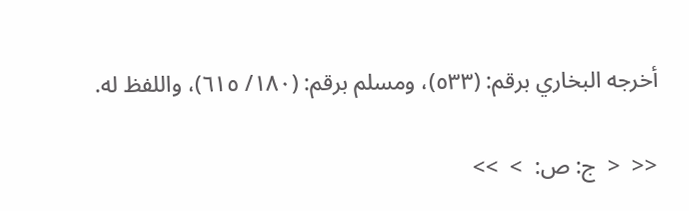أخرجه البخاري برقم: (٥٣٣)، ومسلم برقم: (١٨٠/ ٦١٥)، واللفظ له.

<<  <  ج: ص:  >  >>